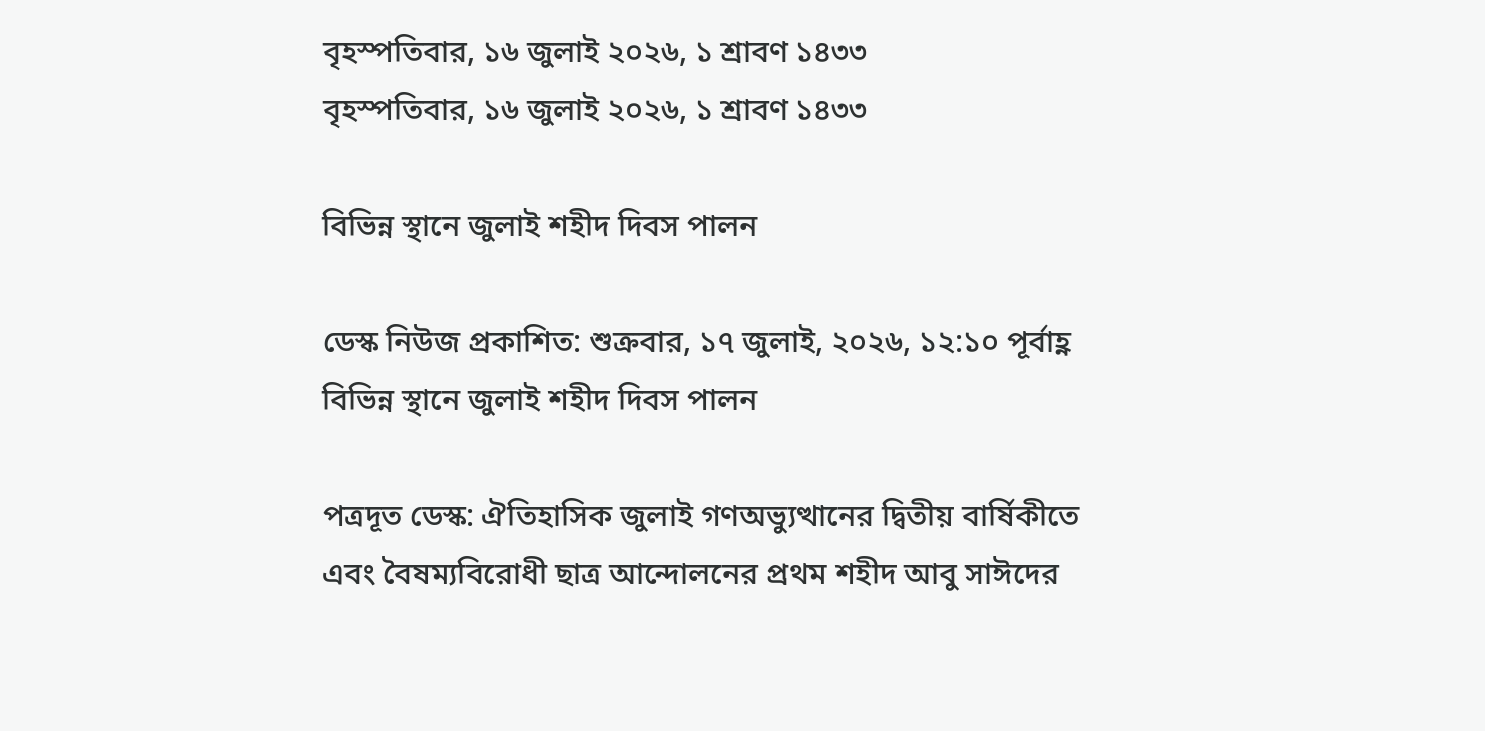বৃহস্পতিবার, ১৬ জুলাই ২০২৬, ১ শ্রাবণ ১৪৩৩
বৃহস্পতিবার, ১৬ জুলাই ২০২৬, ১ শ্রাবণ ১৪৩৩

বিভিন্ন স্থানে জুলাই শহীদ দিবস পালন

ডেস্ক নিউজ প্রকাশিত: শুক্রবার, ১৭ জুলাই, ২০২৬, ১২:১০ পূর্বাহ্ণ
বিভিন্ন স্থানে জুলাই শহীদ দিবস পালন

পত্রদূত ডেস্ক: ঐতিহাসিক জুলাই গণঅভ্যুত্থানের দ্বিতীয় বার্ষিকীতে এবং বৈষম্যবিরোধী ছাত্র আন্দোলনের প্রথম শহীদ আবু সাঈদের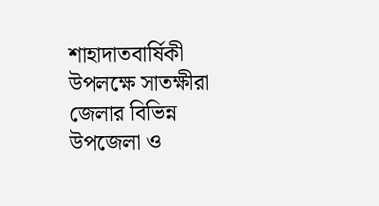শাহাদাতবার্ষিকী উপলক্ষে সাতক্ষীরা জেলার বিভিন্ন উপজেলা ও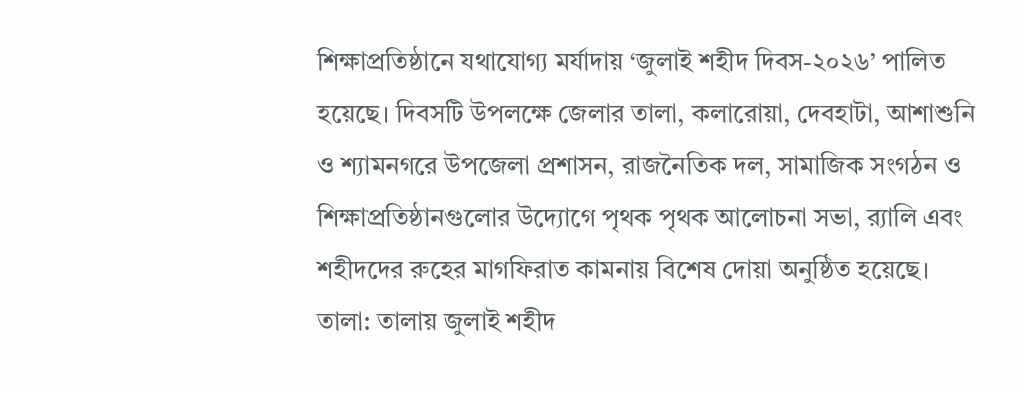শিক্ষাপ্রতিষ্ঠানে যথাযোগ্য মর্যাদায় ‘জুলাই শহীদ দিবস-২০২৬’ পালিত হয়েছে। দিবসটি উপলক্ষে জেলার তালা, কলারোয়া, দেবহাটা, আশাশুনি ও শ্যামনগরে উপজেলা প্রশাসন, রাজনৈতিক দল, সামাজিক সংগঠন ও শিক্ষাপ্রতিষ্ঠানগুলোর উদ্যোগে পৃথক পৃথক আলোচনা সভা, র‌্যালি এবং শহীদদের রুহের মাগফিরাত কামনায় বিশেষ দোয়া অনুষ্ঠিত হয়েছে।
তালা: তালায় জুলাই শহীদ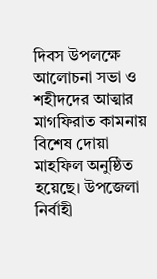দিবস উপলক্ষে আলোচনা সভা ও শহীদদের আত্মার মাগফিরাত কামনায় বিশেষ দোয়া মাহফিল অনুষ্ঠিত হয়েছে। উপজেলা নির্বাহী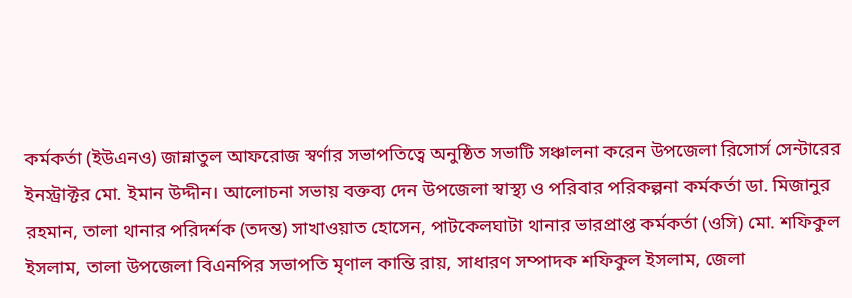কর্মকর্তা (ইউএনও) জান্নাতুল আফরোজ স্বর্ণার সভাপতিত্বে অনুষ্ঠিত সভাটি সঞ্চালনা করেন উপজেলা রিসোর্স সেন্টারের ইনস্ট্রাক্টর মো. ইমান উদ্দীন। আলোচনা সভায় বক্তব্য দেন উপজেলা স্বাস্থ্য ও পরিবার পরিকল্পনা কর্মকর্তা ডা. মিজানুর রহমান, তালা থানার পরিদর্শক (তদন্ত) সাখাওয়াত হোসেন, পাটকেলঘাটা থানার ভারপ্রাপ্ত কর্মকর্তা (ওসি) মো. শফিকুল ইসলাম, তালা উপজেলা বিএনপির সভাপতি মৃণাল কান্তি রায়, সাধারণ সম্পাদক শফিকুল ইসলাম, জেলা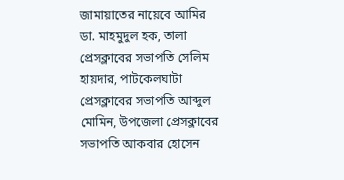জামায়াতের নায়েবে আমির ডা. মাহমুদুল হক, তালা প্রেসক্লাবের সভাপতি সেলিম হায়দার, পাটকেলঘাটা প্রেসক্লাবের সভাপতি আব্দুল মোমিন, উপজেলা প্রেসক্লাবের সভাপতি আকবার হোসেন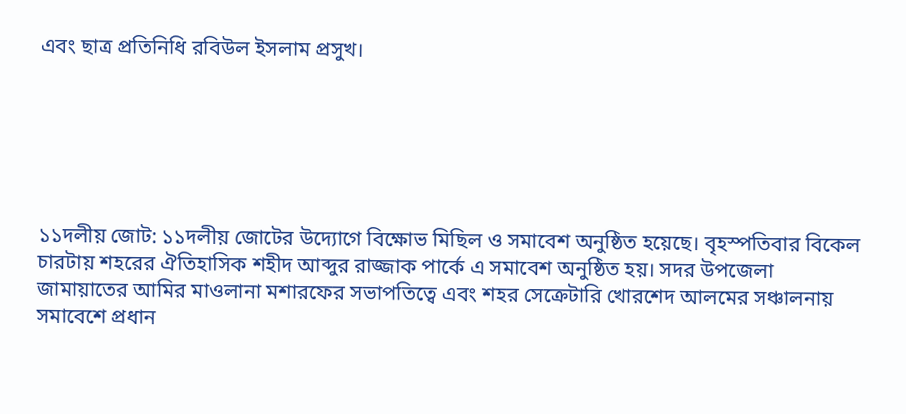এবং ছাত্র প্রতিনিধি রবিউল ইসলাম প্রসুখ।






১১দলীয় জোট: ১১দলীয় জোটের উদ্যোগে বিক্ষোভ মিছিল ও সমাবেশ অনুষ্ঠিত হয়েছে। বৃহস্পতিবার বিকেল চারটায় শহরের ঐতিহাসিক শহীদ আব্দুর রাজ্জাক পার্কে এ সমাবেশ অনুষ্ঠিত হয়। সদর উপজেলা জামায়াতের আমির মাওলানা মশারফের সভাপতিত্বে এবং শহর সেক্রেটারি খোরশেদ আলমের সঞ্চালনায় সমাবেশে প্রধান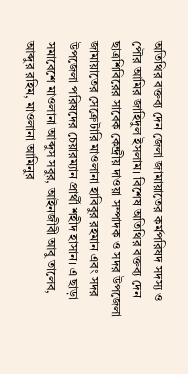অতিথির বক্তব্য দেন জেলা জামায়াতের কর্মপরিষদ সদস্য ও পৌর আমির জাহিদুল ইসলাম। বিশেষ অতিথির বক্তব্য দেন ছাত্রশিবিরের সাবেক কেন্দ্রীয় দাওয়া সম্পাদক ও সদর উপজেলা জামায়াতের সেক্রেটারি মাওলানা হাবিবুর রহমান এবং সদর উপজেলা পরিষদের চেয়ারম্যান প্রার্থী শহীদ হাসান। এ ছাড়া সমাবেশে মাওলানা আব্দুস সবুর, আইনজীবী আবু তালেব, আব্দুর রহিম, মাওলানা আমিনুর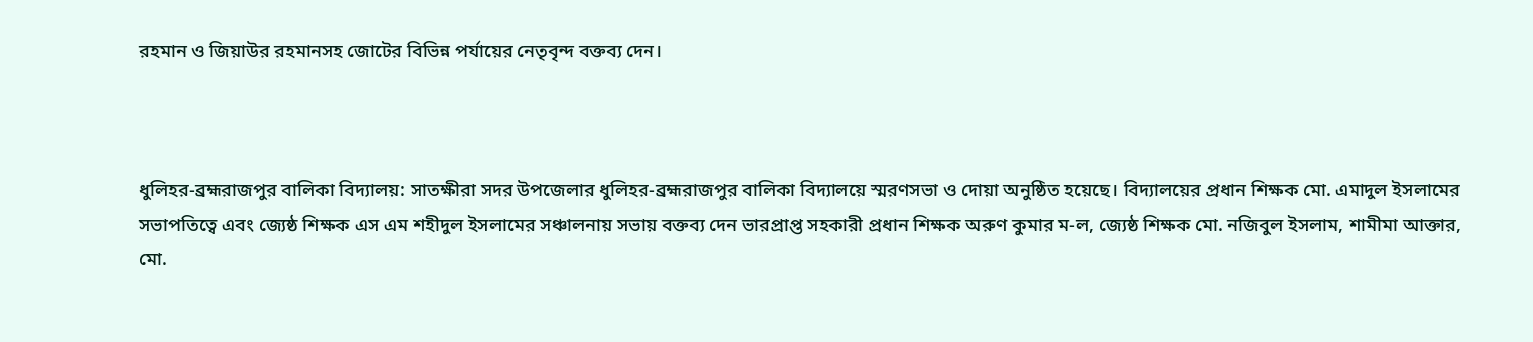রহমান ও জিয়াউর রহমানসহ জোটের বিভিন্ন পর্যায়ের নেতৃবৃন্দ বক্তব্য দেন।



ধুলিহর-ব্রহ্মরাজপুর বালিকা বিদ্যালয়: সাতক্ষীরা সদর উপজেলার ধুলিহর-ব্রহ্মরাজপুর বালিকা বিদ্যালয়ে স্মরণসভা ও দোয়া অনুষ্ঠিত হয়েছে। বিদ্যালয়ের প্রধান শিক্ষক মো. এমাদুল ইসলামের সভাপতিত্বে এবং জ্যেষ্ঠ শিক্ষক এস এম শহীদুল ইসলামের সঞ্চালনায় সভায় বক্তব্য দেন ভারপ্রাপ্ত সহকারী প্রধান শিক্ষক অরুণ কুমার ম-ল, জ্যেষ্ঠ শিক্ষক মো. নজিবুল ইসলাম, শামীমা আক্তার, মো.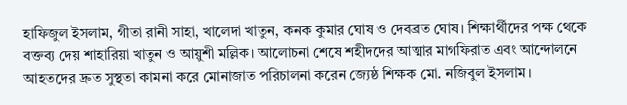হাফিজুল ইসলাম, গীতা রানী সাহা, খালেদা খাতুন, কনক কুমার ঘোষ ও দেবব্রত ঘোষ। শিক্ষার্থীদের পক্ষ থেকে বক্তব্য দেয় শাহারিয়া খাতুন ও আয়ুশী মল্লিক। আলোচনা শেষে শহীদদের আত্মার মাগফিরাত এবং আন্দোলনে আহতদের দ্রুত সুস্থতা কামনা করে মোনাজাত পরিচালনা করেন জ্যেষ্ঠ শিক্ষক মো. নজিবুল ইসলাম।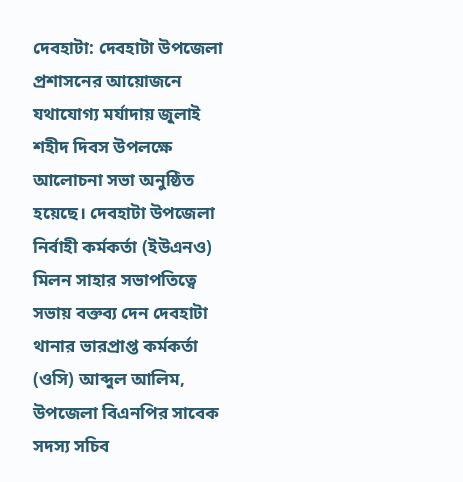দেবহাটা: দেবহাটা উপজেলা প্রশাসনের আয়োজনে যথাযোগ্য মর্যাদায় জুলাই শহীদ দিবস উপলক্ষে আলোচনা সভা অনুষ্ঠিত হয়েছে। দেবহাটা উপজেলা নির্বাহী কর্মকর্তা (ইউএনও) মিলন সাহার সভাপতিত্বে সভায় বক্তব্য দেন দেবহাটা থানার ভারপ্রাপ্ত কর্মকর্তা (ওসি) আব্দুল আলিম, উপজেলা বিএনপির সাবেক সদস্য সচিব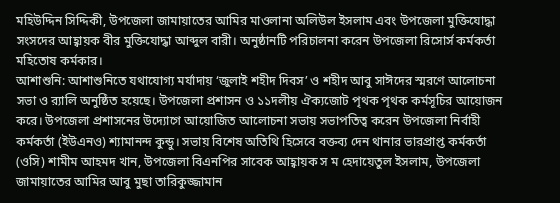মহিউদ্দিন সিদ্দিকী, উপজেলা জামায়াতের আমির মাওলানা অলিউল ইসলাম এবং উপজেলা মুক্তিযোদ্ধা সংসদের আহ্বায়ক বীর মুক্তিযোদ্ধা আব্দুল বারী। অনুষ্ঠানটি পরিচালনা করেন উপজেলা রিসোর্স কর্মকর্তা মহিতোষ কর্মকার।
আশাশুনি: আশাশুনিতে যথাযোগ্য মর্যাদায় ‘জুলাই শহীদ দিবস’ ও শহীদ আবু সাঈদের স্মরণে আলোচনা সভা ও র‌্যালি অনুষ্ঠিত হয়েছে। উপজেলা প্রশাসন ও ১১দলীয় ঐক্যজোট পৃথক পৃথক কর্মসূচির আয়োজন করে। উপজেলা প্রশাসনের উদ্যোগে আয়োজিত আলোচনা সভায় সভাপতিত্ব করেন উপজেলা নির্বাহী কর্মকর্তা (ইউএনও) শ্যামানন্দ কুন্ডু। সভায় বিশেষ অতিথি হিসেবে বক্তব্য দেন থানার ভারপ্রাপ্ত কর্মকর্তা (ওসি) শামীম আহমদ খান, উপজেলা বিএনপির সাবেক আহ্বায়ক স ম হেদায়েতুল ইসলাম, উপজেলা জামায়াতের আমির আবু মুছা তারিকুজ্জামান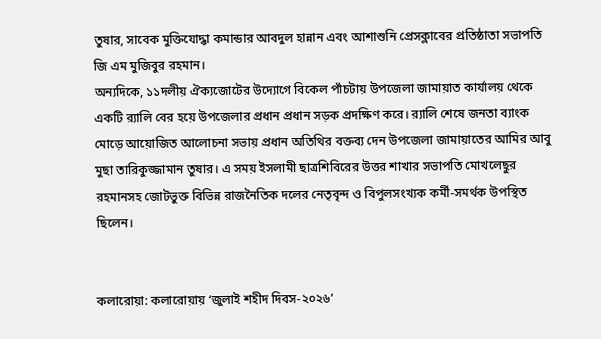তুষার, সাবেক মুক্তিযোদ্ধা কমান্ডার আবদুল হান্নান এবং আশাশুনি প্রেসক্লাবের প্রতিষ্ঠাতা সভাপতি জি এম মুজিবুর রহমান।
অন্যদিকে, ১১দলীয় ঐক্যজোটের উদ্যোগে বিকেল পাঁচটায় উপজেলা জামায়াত কার্যালয় থেকে একটি র‌্যালি বের হয়ে উপজেলার প্রধান প্রধান সড়ক প্রদক্ষিণ করে। র‌্যালি শেষে জনতা ব্যাংক মোড়ে আয়োজিত আলোচনা সভায় প্রধান অতিথির বক্তব্য দেন উপজেলা জামায়াতের আমির আবু মুছা তারিকুজ্জামান তুষার। এ সময় ইসলামী ছাত্রশিবিরের উত্তর শাখার সভাপতি মোখলেছুর রহমানসহ জোটভুক্ত বিভিন্ন রাজনৈতিক দলের নেতৃবৃন্দ ও বিপুলসংখ্যক কর্মী-সমর্থক উপস্থিত ছিলেন।


কলারোয়া: কলারোয়ায় ‘জুলাই শহীদ দিবস-২০২৬’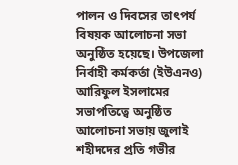পালন ও দিবসের তাৎপর্য বিষয়ক আলোচনা সভা অনুষ্ঠিত হয়েছে। উপজেলা নির্বাহী কর্মকর্তা (ইউএনও) আরিফুল ইসলামের সভাপতিত্বে অনুষ্ঠিত আলোচনা সভায় জুলাই শহীদদের প্রতি গভীর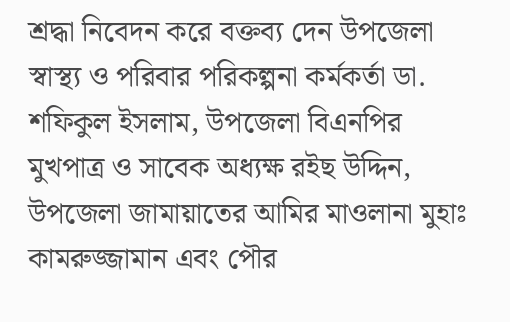শ্রদ্ধা নিবেদন করে বক্তব্য দেন উপজেলা স্বাস্থ্য ও পরিবার পরিকল্পনা কর্মকর্তা ডা. শফিকুল ইসলাম, উপজেলা বিএনপির মুখপাত্র ও সাবেক অধ্যক্ষ রইছ উদ্দিন, উপজেলা জামায়াতের আমির মাওলানা মুহাঃ কামরুজ্জামান এবং পৌর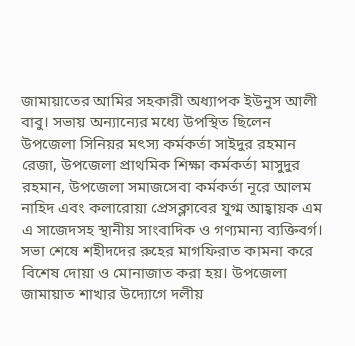জামায়াতের আমির সহকারী অধ্যাপক ইউনুস আলী বাবু। সভায় অন্যান্যের মধ্যে উপস্থিত ছিলেন উপজেলা সিনিয়র মৎস্য কর্মকর্তা সাইদুর রহমান রেজা, উপজেলা প্রাথমিক শিক্ষা কর্মকর্তা মাসুদুর রহমান, উপজেলা সমাজসেবা কর্মকর্তা নূরে আলম নাহিদ এবং কলারোয়া প্রেসক্লাবের যুগ্ম আহ্বায়ক এম এ সাজেদসহ স্থানীয় সাংবাদিক ও গণ্যমান্য ব্যক্তিবর্গ। সভা শেষে শহীদদের রুহের মাগফিরাত কামনা করে বিশেষ দোয়া ও মোনাজাত করা হয়। উপজেলা জামায়াত শাখার উদ্যোগে দলীয়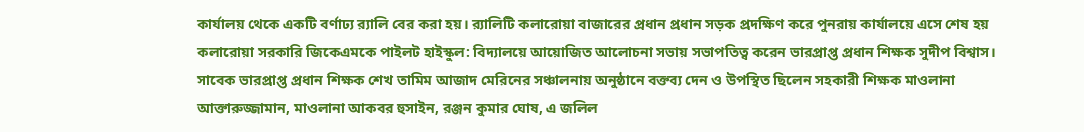কার্যালয় থেকে একটি বর্ণাঢ্য র‌্যালি বের করা হয়। র‌্যালিটি কলারোয়া বাজারের প্রধান প্রধান সড়ক প্রদক্ষিণ করে পুনরায় কার্যালয়ে এসে শেষ হয়
কলারোয়া সরকারি জিকেএমকে পাইলট হাইস্কুল: বিদ্যালয়ে আয়োজিত আলোচনা সভায় সভাপতিত্ব করেন ভারপ্রাপ্ত প্রধান শিক্ষক সুদীপ বিশ্বাস। সাবেক ভারপ্রাপ্ত প্রধান শিক্ষক শেখ তামিম আজাদ মেরিনের সঞ্চালনায় অনুষ্ঠানে বক্তব্য দেন ও উপস্থিত ছিলেন সহকারী শিক্ষক মাওলানা আক্তারুজ্জামান, মাওলানা আকবর হুসাইন, রঞ্জন কুমার ঘোষ, এ জলিল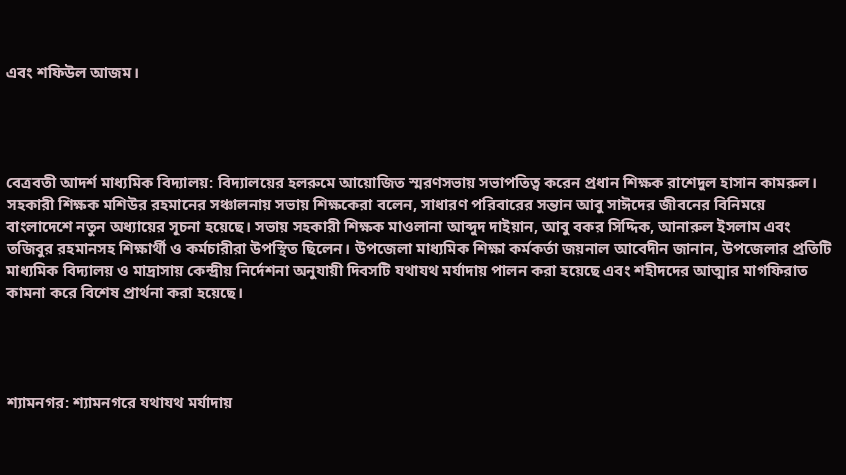এবং শফিউল আজম।




বেত্রবতী আদর্শ মাধ্যমিক বিদ্যালয়: বিদ্যালয়ের হলরুমে আয়োজিত স্মরণসভায় সভাপতিত্ব করেন প্রধান শিক্ষক রাশেদুল হাসান কামরুল। সহকারী শিক্ষক মশিউর রহমানের সঞ্চালনায় সভায় শিক্ষকেরা বলেন, সাধারণ পরিবারের সন্তান আবু সাঈদের জীবনের বিনিময়ে বাংলাদেশে নতুন অধ্যায়ের সূচনা হয়েছে। সভায় সহকারী শিক্ষক মাওলানা আব্দুদ দাইয়ান, আবু বকর সিদ্দিক, আনারুল ইসলাম এবং তজিবুর রহমানসহ শিক্ষার্থী ও কর্মচারীরা উপস্থিত ছিলেন। উপজেলা মাধ্যমিক শিক্ষা কর্মকর্তা জয়নাল আবেদীন জানান, উপজেলার প্রতিটি মাধ্যমিক বিদ্যালয় ও মাদ্রাসায় কেন্দ্রীয় নির্দেশনা অনুযায়ী দিবসটি যথাযথ মর্যাদায় পালন করা হয়েছে এবং শহীদদের আত্মার মাগফিরাত কামনা করে বিশেষ প্রার্থনা করা হয়েছে।




শ্যামনগর: শ্যামনগরে যথাযথ মর্যাদায়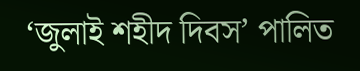‘জুলাই শহীদ দিবস’ পালিত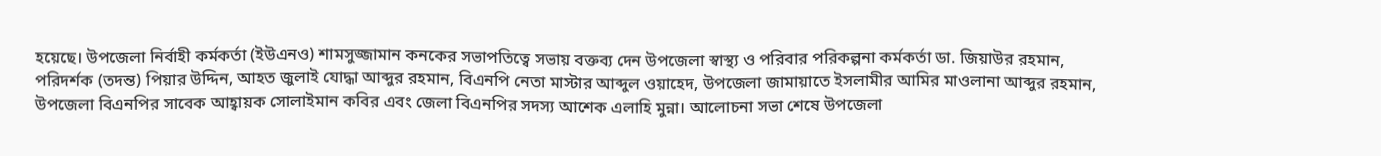হয়েছে। উপজেলা নির্বাহী কর্মকর্তা (ইউএনও) শামসুজ্জামান কনকের সভাপতিত্বে সভায় বক্তব্য দেন উপজেলা স্বাস্থ্য ও পরিবার পরিকল্পনা কর্মকর্তা ডা. জিয়াউর রহমান, পরিদর্শক (তদন্ত) পিয়ার উদ্দিন, আহত জুলাই যোদ্ধা আব্দুর রহমান, বিএনপি নেতা মাস্টার আব্দুল ওয়াহেদ, উপজেলা জামায়াতে ইসলামীর আমির মাওলানা আব্দুর রহমান, উপজেলা বিএনপির সাবেক আহ্বায়ক সোলাইমান কবির এবং জেলা বিএনপির সদস্য আশেক এলাহি মুন্না। আলোচনা সভা শেষে উপজেলা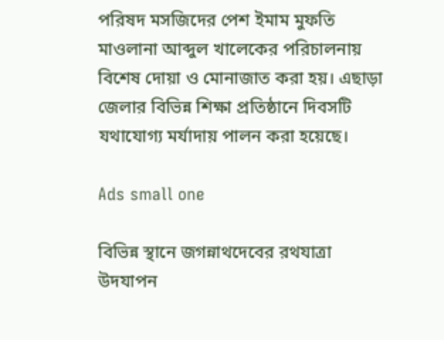পরিষদ মসজিদের পেশ ইমাম মুফতি মাওলানা আব্দুল খালেকের পরিচালনায় বিশেষ দোয়া ও মোনাজাত করা হয়। এছাড়া জেলার বিভিন্ন শিক্ষা প্রতিষ্ঠানে দিবসটি যথাযোগ্য মর্যাদায় পালন করা হয়েছে।

Ads small one

বিভিন্ন স্থানে জগন্নাথদেবের রথযাত্রা উদযাপন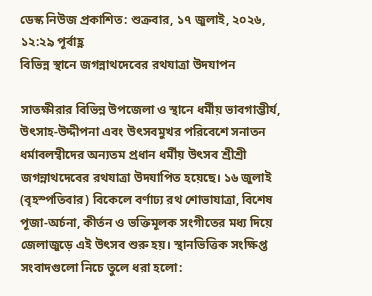ডেস্ক নিউজ প্রকাশিত: শুক্রবার, ১৭ জুলাই, ২০২৬, ১২:২৯ পূর্বাহ্ণ
বিভিন্ন স্থানে জগন্নাথদেবের রথযাত্রা উদযাপন

সাতক্ষীরার বিভিন্ন উপজেলা ও স্থানে ধর্মীয় ভাবগাম্ভীর্য, উৎসাহ-উদ্দীপনা এবং উৎসবমুখর পরিবেশে সনাতন ধর্মাবলম্বীদের অন্যতম প্রধান ধর্মীয় উৎসব শ্রীশ্রী জগন্নাথদেবের রথযাত্রা উদযাপিত হয়েছে। ১৬ জুলাই (বৃহস্পতিবার) বিকেলে বর্ণাঢ্য রথ শোভাযাত্রা, বিশেষ পূজা-অর্চনা, কীর্তন ও ভক্তিমূলক সংগীতের মধ্য দিয়ে জেলাজুড়ে এই উৎসব শুরু হয়। স্থানভিত্তিক সংক্ষিপ্ত সংবাদগুলো নিচে তুলে ধরা হলো: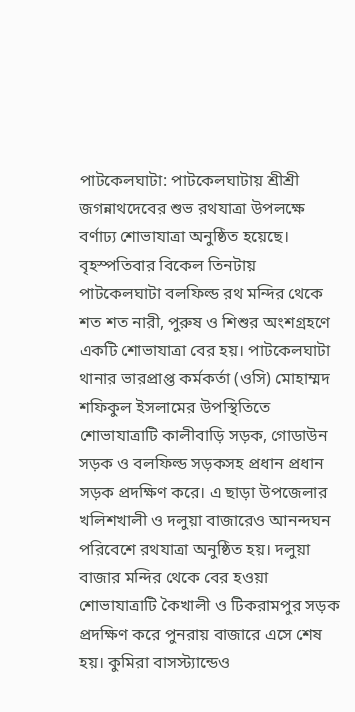পাটকেলঘাটা: পাটকেলঘাটায় শ্রীশ্রী জগন্নাথদেবের শুভ রথযাত্রা উপলক্ষে বর্ণাঢ্য শোভাযাত্রা অনুষ্ঠিত হয়েছে। বৃহস্পতিবার বিকেল তিনটায় পাটকেলঘাটা বলফিল্ড রথ মন্দির থেকে শত শত নারী, পুরুষ ও শিশুর অংশগ্রহণে একটি শোভাযাত্রা বের হয়। পাটকেলঘাটা থানার ভারপ্রাপ্ত কর্মকর্তা (ওসি) মোহাম্মদ শফিকুল ইসলামের উপস্থিতিতে শোভাযাত্রাটি কালীবাড়ি সড়ক, গোডাউন সড়ক ও বলফিল্ড সড়কসহ প্রধান প্রধান সড়ক প্রদক্ষিণ করে। এ ছাড়া উপজেলার খলিশখালী ও দলুয়া বাজারেও আনন্দঘন পরিবেশে রথযাত্রা অনুষ্ঠিত হয়। দলুয়া বাজার মন্দির থেকে বের হওয়া শোভাযাত্রাটি কৈখালী ও টিকরামপুর সড়ক প্রদক্ষিণ করে পুনরায় বাজারে এসে শেষ হয়। কুমিরা বাসস্ট্যান্ডেও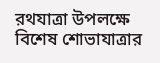রথযাত্রা উপলক্ষে বিশেষ শোভাযাত্রার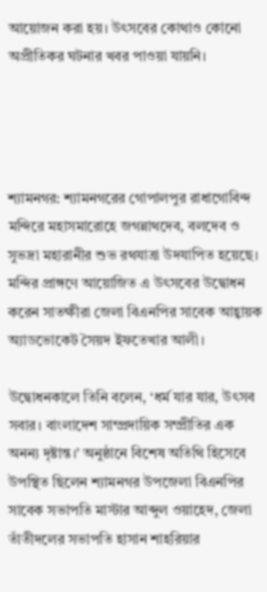আয়োজন করা হয়। উৎসবের কোথাও কোনো অপ্রীতিকর ঘটনার খবর পাওয়া যায়নি।




শ্যামনগর: শ্যামনগরের গোপালপুর রাধাগোবিন্দ মন্দিরে মহাসমারোহে জগন্নাথদেব, বলদেব ও সুভদ্রা মহারানীর শুভ রথযাত্রা উদযাপিত হয়েছে। মন্দির প্রাঙ্গণে আয়োজিত এ উৎসবের উদ্বোধন করেন সাতক্ষীরা জেলা বিএনপির সাবেক আহ্বায়ক অ্যাডভোকেট সৈয়দ ইফতেখার আলী।

উদ্বোধনকালে তিনি বলেন, ‘ধর্ম যার যার, উৎসব সবার। বাংলাদেশ সাম্প্রদায়িক সম্প্রীতির এক অনন্য দৃষ্টান্ত।’ অনুষ্ঠানে বিশেষ অতিথি হিসেবে উপস্থিত ছিলেন শ্যামনগর উপজেলা বিএনপির সাবেক সভাপতি মাস্টার আব্দুল ওয়াহেদ, জেলা তাঁতীদলের সভাপতি হাসান শাহরিয়ার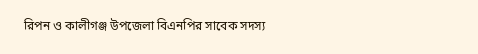রিপন ও কালীগঞ্জ উপজেলা বিএনপির সাবেক সদস্য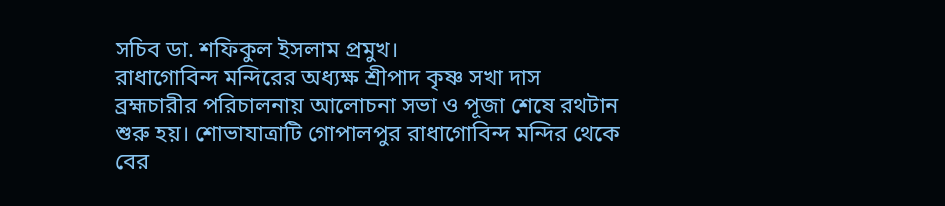সচিব ডা. শফিকুল ইসলাম প্রমুখ।
রাধাগোবিন্দ মন্দিরের অধ্যক্ষ শ্রীপাদ কৃষ্ণ সখা দাস ব্রহ্মচারীর পরিচালনায় আলোচনা সভা ও পূজা শেষে রথটান শুরু হয়। শোভাযাত্রাটি গোপালপুর রাধাগোবিন্দ মন্দির থেকে বের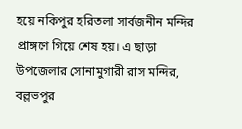হয়ে নকিপুর হরিতলা সার্বজনীন মন্দির প্রাঙ্গণে গিয়ে শেষ হয়। এ ছাড়া উপজেলার সোনামুগারী রাস মন্দির, বল্লভপুর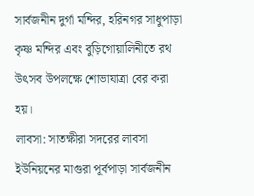সার্বজনীন দুর্গা মন্দির, হরিনগর সাধুপাড়া কৃষ্ণ মন্দির এবং বুড়িগোয়ালিনীতে রথ উৎসব উপলক্ষে শোভাযাত্রা বের করা হয়।
লাবসা: সাতক্ষীরা সদরের লাবসা ইউনিয়নের মাগুরা পূর্বপাড়া সার্বজনীন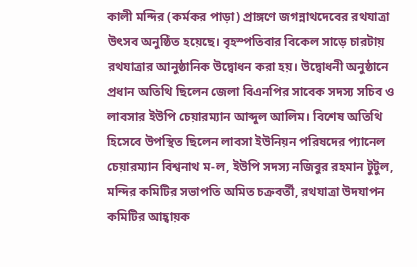কালী মন্দির (কর্মকর পাড়া) প্রাঙ্গণে জগন্নাথদেবের রথযাত্রা উৎসব অনুষ্ঠিত হয়েছে। বৃহস্পতিবার বিকেল সাড়ে চারটায় রথযাত্রার আনুষ্ঠানিক উদ্বোধন করা হয়। উদ্বোধনী অনুষ্ঠানে প্রধান অতিথি ছিলেন জেলা বিএনপির সাবেক সদস্য সচিব ও লাবসার ইউপি চেয়ারম্যান আব্দুল আলিম। বিশেষ অতিথি হিসেবে উপস্থিত ছিলেন লাবসা ইউনিয়ন পরিষদের প্যানেল চেয়ারম্যান বিশ্বনাথ ম-ল, ইউপি সদস্য নজিবুর রহমান টুটুল, মন্দির কমিটির সভাপতি অমিত চক্রবর্তী, রথযাত্রা উদযাপন কমিটির আহ্বায়ক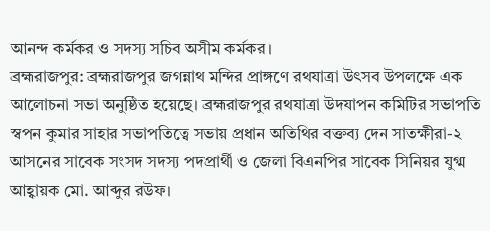আনন্দ কর্মকর ও সদস্য সচিব অসীম কর্মকর।
ব্রহ্মরাজপুর: ব্রহ্মরাজপুর জগন্নাথ মন্দির প্রাঙ্গণে রথযাত্রা উৎসব উপলক্ষে এক আলোচনা সভা অনুষ্ঠিত হয়েছে। ব্রহ্মরাজপুর রথযাত্রা উদযাপন কমিটির সভাপতি স্বপন কুমার সাহার সভাপতিত্বে সভায় প্রধান অতিথির বক্তব্য দেন সাতক্ষীরা-২ আসনের সাবেক সংসদ সদস্য পদপ্রার্থী ও জেলা বিএনপির সাবেক সিনিয়র যুগ্ম আহ্বায়ক মো. আব্দুর রউফ।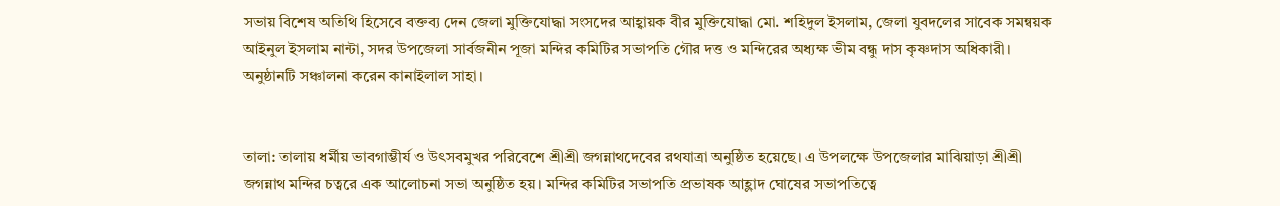সভায় বিশেষ অতিথি হিসেবে বক্তব্য দেন জেলা মুক্তিযোদ্ধা সংসদের আহ্বায়ক বীর মুক্তিযোদ্ধা মো. শহিদুল ইসলাম, জেলা যুবদলের সাবেক সমন্বয়ক আইনুল ইসলাম নান্টা, সদর উপজেলা সার্বজনীন পূজা মন্দির কমিটির সভাপতি গৌর দত্ত ও মন্দিরের অধ্যক্ষ ভীম বন্ধু দাস কৃষ্ণদাস অধিকারী। অনুষ্ঠানটি সঞ্চালনা করেন কানাইলাল সাহা।


তালা: তালায় ধর্মীয় ভাবগাম্ভীর্য ও উৎসবমুখর পরিবেশে শ্রীশ্রী জগন্নাথদেবের রথযাত্রা অনুষ্ঠিত হয়েছে। এ উপলক্ষে উপজেলার মাঝিয়াড়া শ্রীশ্রী জগন্নাথ মন্দির চত্বরে এক আলোচনা সভা অনুষ্ঠিত হয়। মন্দির কমিটির সভাপতি প্রভাষক আহ্লাদ ঘোষের সভাপতিত্বে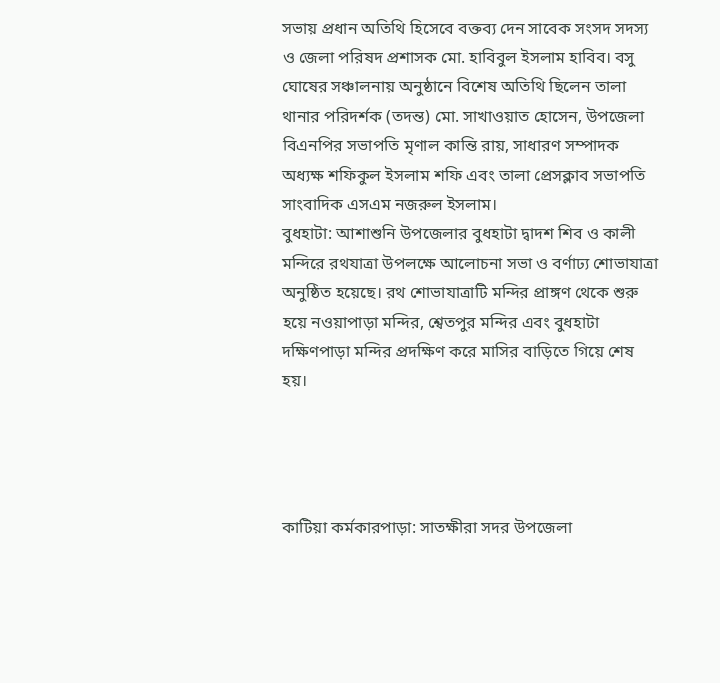সভায় প্রধান অতিথি হিসেবে বক্তব্য দেন সাবেক সংসদ সদস্য ও জেলা পরিষদ প্রশাসক মো. হাবিবুল ইসলাম হাবিব। বসু ঘোষের সঞ্চালনায় অনুষ্ঠানে বিশেষ অতিথি ছিলেন তালা থানার পরিদর্শক (তদন্ত) মো. সাখাওয়াত হোসেন, উপজেলা বিএনপির সভাপতি মৃণাল কান্তি রায়, সাধারণ সম্পাদক অধ্যক্ষ শফিকুল ইসলাম শফি এবং তালা প্রেসক্লাব সভাপতি সাংবাদিক এসএম নজরুল ইসলাম।
বুধহাটা: আশাশুনি উপজেলার বুধহাটা দ্বাদশ শিব ও কালী মন্দিরে রথযাত্রা উপলক্ষে আলোচনা সভা ও বর্ণাঢ্য শোভাযাত্রা অনুষ্ঠিত হয়েছে। রথ শোভাযাত্রাটি মন্দির প্রাঙ্গণ থেকে শুরু হয়ে নওয়াপাড়া মন্দির, শ্বেতপুর মন্দির এবং বুধহাটা দক্ষিণপাড়া মন্দির প্রদক্ষিণ করে মাসির বাড়িতে গিয়ে শেষ হয়।




কাটিয়া কর্মকারপাড়া: সাতক্ষীরা সদর উপজেলা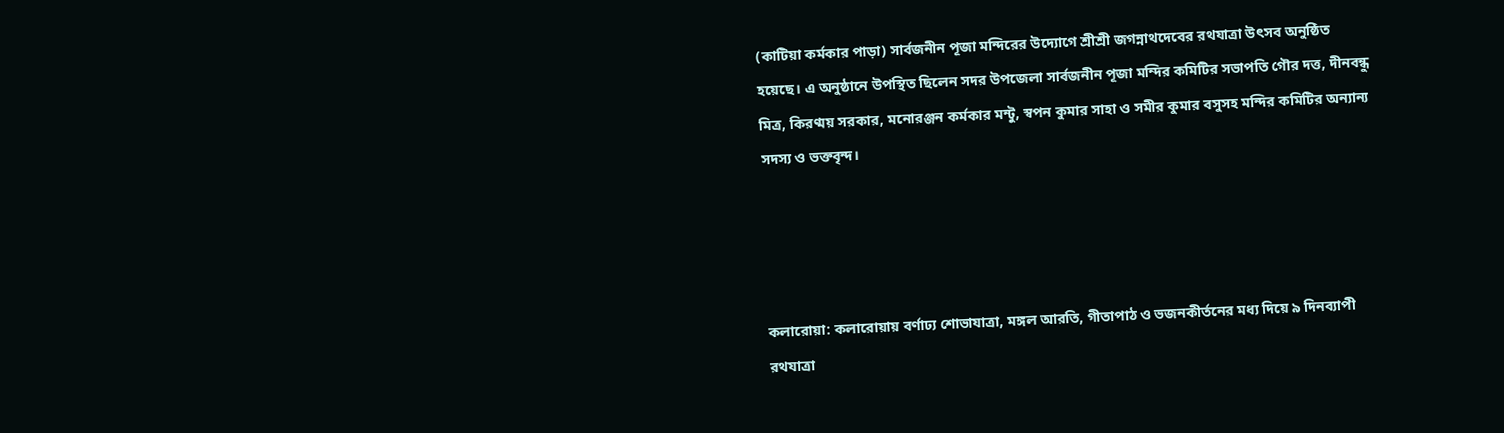(কাটিয়া কর্মকার পাড়া) সার্বজনীন পূজা মন্দিরের উদ্যোগে শ্রীশ্রী জগন্নাথদেবের রথযাত্রা উৎসব অনুষ্ঠিত হয়েছে। এ অনুষ্ঠানে উপস্থিত ছিলেন সদর উপজেলা সার্বজনীন পূজা মন্দির কমিটির সভাপতি গৌর দত্ত, দীনবন্ধু মিত্র, কিরণ্ময় সরকার, মনোরঞ্জন কর্মকার মন্টু, স্বপন কুমার সাহা ও সমীর কুমার বসুসহ মন্দির কমিটির অন্যান্য সদস্য ও ভক্তবৃন্দ।




কলারোয়া: কলারোয়ায় বর্ণাঢ্য শোভাযাত্রা, মঙ্গল আরতি, গীতাপাঠ ও ভজনকীর্তনের মধ্য দিয়ে ৯ দিনব্যাপী রথযাত্রা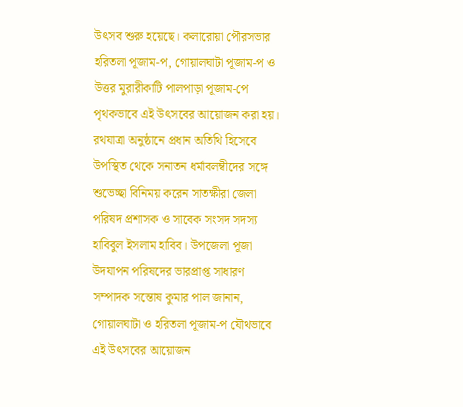উৎসব শুরু হয়েছে। কলারোয়া পৌরসভার হরিতলা পূজাম-প, গোয়ালঘাটা পূজাম-প ও উত্তর মুরারীকাটি পালপাড়া পূজাম-পে পৃথকভাবে এই উৎসবের আয়োজন করা হয়। রথযাত্রা অনুষ্ঠানে প্রধান অতিথি হিসেবে উপস্থিত থেকে সনাতন ধর্মাবলম্বীদের সঙ্গে শুভেচ্ছা বিনিময় করেন সাতক্ষীরা জেলা পরিষদ প্রশাসক ও সাবেক সংসদ সদস্য হাবিবুল ইসলাম হাবিব। উপজেলা পূজা উদযাপন পরিষদের ভারপ্রাপ্ত সাধারণ সম্পাদক সন্তোষ কুমার পাল জানান, গোয়ালঘাটা ও হরিতলা পূজাম-প যৌথভাবে এই উৎসবের আয়োজন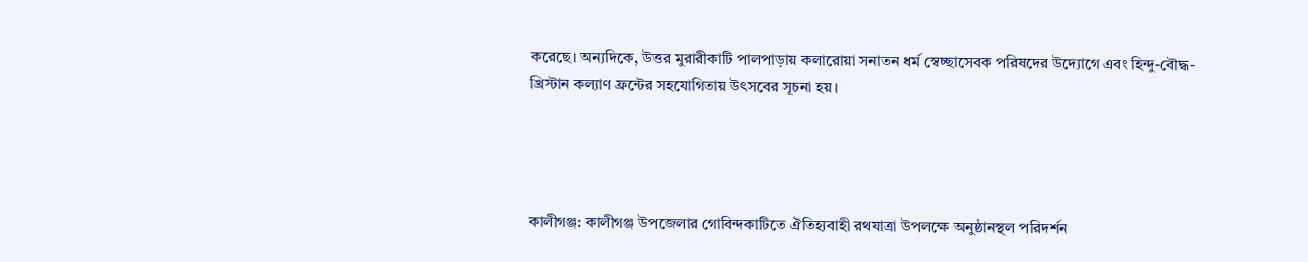করেছে। অন্যদিকে, উত্তর মুরারীকাটি পালপাড়ায় কলারোয়া সনাতন ধর্ম স্বেচ্ছাসেবক পরিষদের উদ্যোগে এবং হিন্দু-বৌদ্ধ-খ্রিস্টান কল্যাণ ফ্রন্টের সহযোগিতায় উৎসবের সূচনা হয়।




কালীগঞ্জ: কালীগঞ্জ উপজেলার গোবিন্দকাটিতে ঐতিহ্যবাহী রথযাত্রা উপলক্ষে অনুষ্ঠানস্থল পরিদর্শন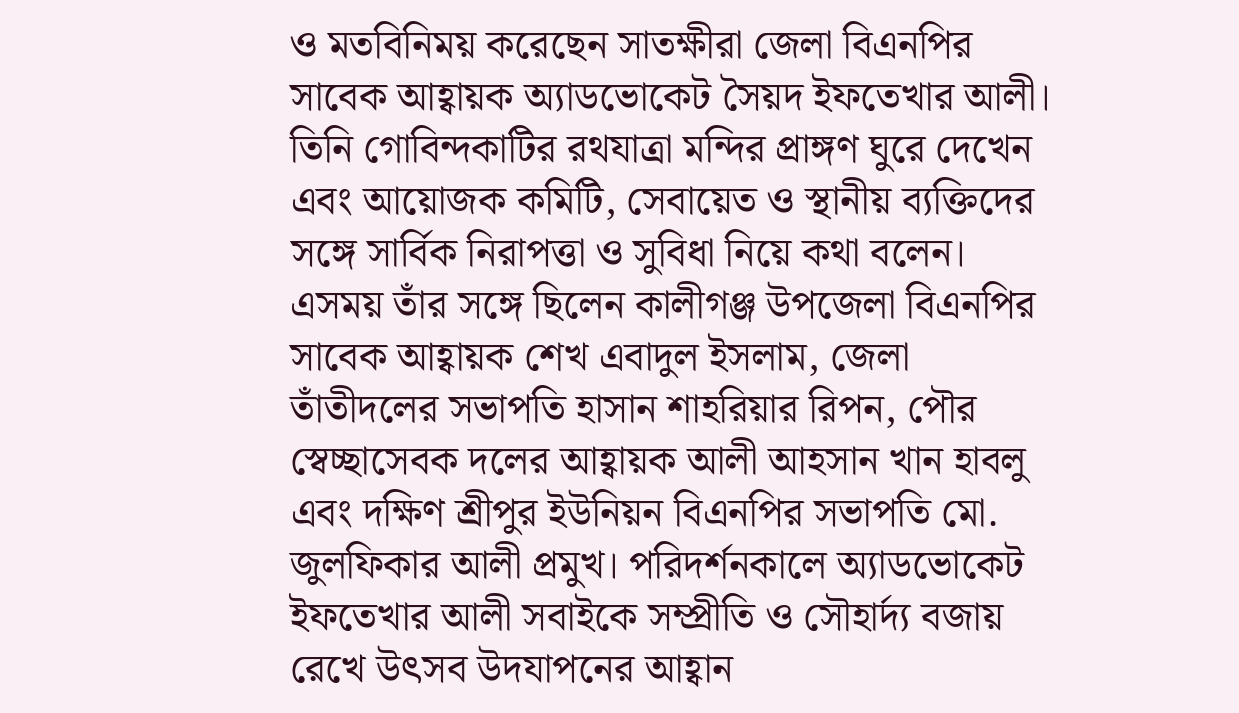ও মতবিনিময় করেছেন সাতক্ষীরা জেলা বিএনপির সাবেক আহ্বায়ক অ্যাডভোকেট সৈয়দ ইফতেখার আলী। তিনি গোবিন্দকাটির রথযাত্রা মন্দির প্রাঙ্গণ ঘুরে দেখেন এবং আয়োজক কমিটি, সেবায়েত ও স্থানীয় ব্যক্তিদের সঙ্গে সার্বিক নিরাপত্তা ও সুবিধা নিয়ে কথা বলেন। এসময় তাঁর সঙ্গে ছিলেন কালীগঞ্জ উপজেলা বিএনপির সাবেক আহ্বায়ক শেখ এবাদুল ইসলাম, জেলা তাঁতীদলের সভাপতি হাসান শাহরিয়ার রিপন, পৌর স্বেচ্ছাসেবক দলের আহ্বায়ক আলী আহসান খান হাবলু এবং দক্ষিণ শ্রীপুর ইউনিয়ন বিএনপির সভাপতি মো. জুলফিকার আলী প্রমুখ। পরিদর্শনকালে অ্যাডভোকেট ইফতেখার আলী সবাইকে সম্প্রীতি ও সৌহার্দ্য বজায় রেখে উৎসব উদযাপনের আহ্বান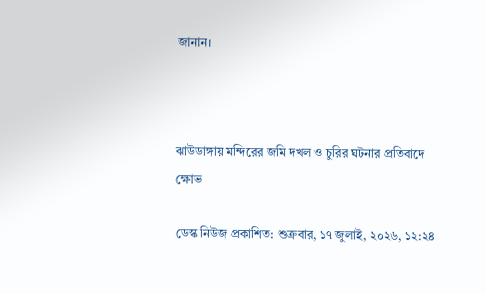জানান।



ঝাউডাঙ্গায় মন্দিরের জমি দখল ও চুরির ঘটনার প্রতিবাদে ক্ষোভ

ডেস্ক নিউজ প্রকাশিত: শুক্রবার, ১৭ জুলাই, ২০২৬, ১২:২৪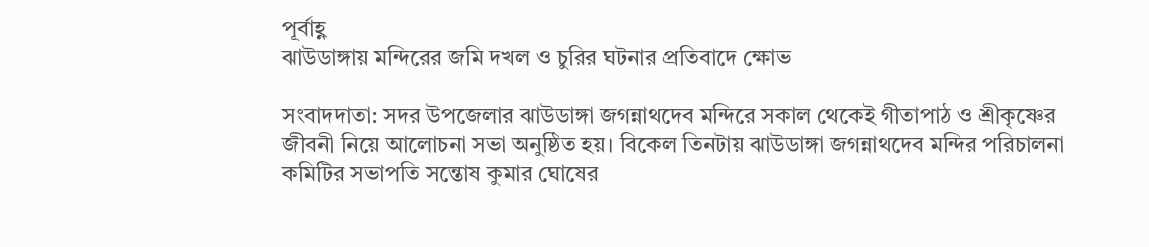পূর্বাহ্ণ
ঝাউডাঙ্গায় মন্দিরের জমি দখল ও চুরির ঘটনার প্রতিবাদে ক্ষোভ

সংবাদদাতা: সদর উপজেলার ঝাউডাঙ্গা জগন্নাথদেব মন্দিরে সকাল থেকেই গীতাপাঠ ও শ্রীকৃষ্ণের জীবনী নিয়ে আলোচনা সভা অনুষ্ঠিত হয়। বিকেল তিনটায় ঝাউডাঙ্গা জগন্নাথদেব মন্দির পরিচালনা কমিটির সভাপতি সন্তোষ কুমার ঘোষের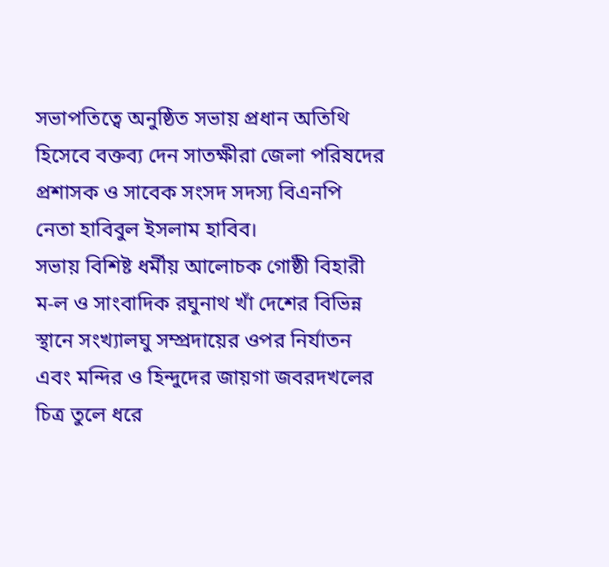সভাপতিত্বে অনুষ্ঠিত সভায় প্রধান অতিথি হিসেবে বক্তব্য দেন সাতক্ষীরা জেলা পরিষদের প্রশাসক ও সাবেক সংসদ সদস্য বিএনপি নেতা হাবিবুল ইসলাম হাবিব।
সভায় বিশিষ্ট ধর্মীয় আলোচক গোষ্ঠী বিহারী ম-ল ও সাংবাদিক রঘুনাথ খাঁ দেশের বিভিন্ন স্থানে সংখ্যালঘু সম্প্রদায়ের ওপর নির্যাতন এবং মন্দির ও হিন্দুদের জায়গা জবরদখলের চিত্র তুলে ধরে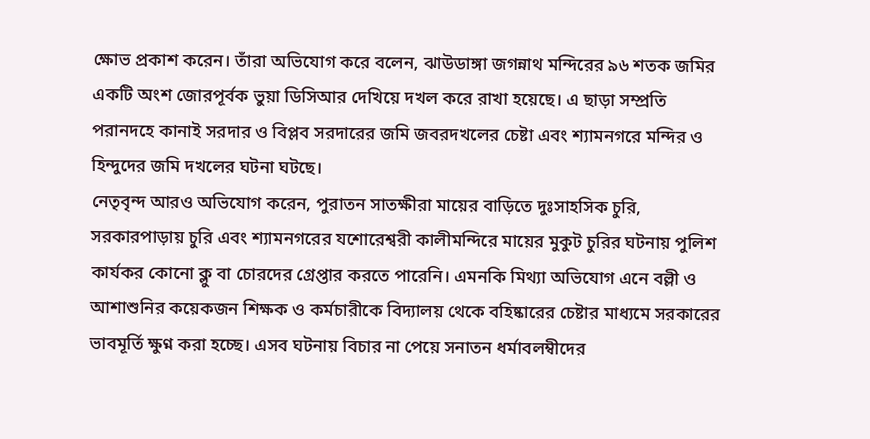ক্ষোভ প্রকাশ করেন। তাঁরা অভিযোগ করে বলেন, ঝাউডাঙ্গা জগন্নাথ মন্দিরের ৯৬ শতক জমির একটি অংশ জোরপূর্বক ভুয়া ডিসিআর দেখিয়ে দখল করে রাখা হয়েছে। এ ছাড়া সম্প্রতি পরানদহে কানাই সরদার ও বিপ্লব সরদারের জমি জবরদখলের চেষ্টা এবং শ্যামনগরে মন্দির ও হিন্দুদের জমি দখলের ঘটনা ঘটছে।
নেতৃবৃন্দ আরও অভিযোগ করেন, পুরাতন সাতক্ষীরা মায়ের বাড়িতে দুঃসাহসিক চুরি, সরকারপাড়ায় চুরি এবং শ্যামনগরের যশোরেশ্বরী কালীমন্দিরে মায়ের মুকুট চুরির ঘটনায় পুলিশ কার্যকর কোনো ক্লু বা চোরদের গ্রেপ্তার করতে পারেনি। এমনকি মিথ্যা অভিযোগ এনে বল্লী ও আশাশুনির কয়েকজন শিক্ষক ও কর্মচারীকে বিদ্যালয় থেকে বহিষ্কারের চেষ্টার মাধ্যমে সরকারের ভাবমূর্তি ক্ষুণ্ন করা হচ্ছে। এসব ঘটনায় বিচার না পেয়ে সনাতন ধর্মাবলম্বীদের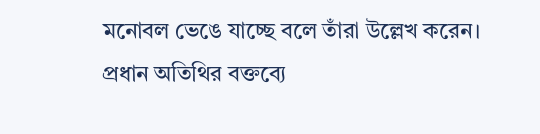মনোবল ভেঙে যাচ্ছে বলে তাঁরা উল্লেখ করেন।
প্রধান অতিথির বক্তব্যে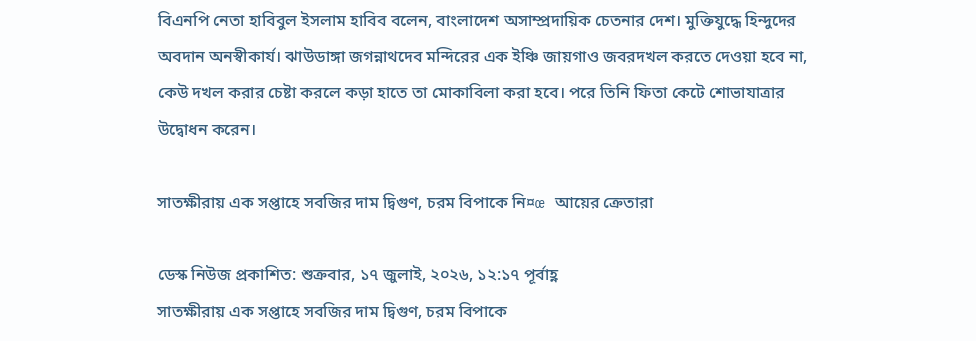বিএনপি নেতা হাবিবুল ইসলাম হাবিব বলেন, বাংলাদেশ অসাম্প্রদায়িক চেতনার দেশ। মুক্তিযুদ্ধে হিন্দুদের অবদান অনস্বীকার্য। ঝাউডাঙ্গা জগন্নাথদেব মন্দিরের এক ইঞ্চি জায়গাও জবরদখল করতে দেওয়া হবে না, কেউ দখল করার চেষ্টা করলে কড়া হাতে তা মোকাবিলা করা হবে। পরে তিনি ফিতা কেটে শোভাযাত্রার উদ্বোধন করেন।

সাতক্ষীরায় এক সপ্তাহে সবজির দাম দ্বিগুণ, চরম বিপাকে নি¤œ আয়ের ক্রেতারা

ডেস্ক নিউজ প্রকাশিত: শুক্রবার, ১৭ জুলাই, ২০২৬, ১২:১৭ পূর্বাহ্ণ
সাতক্ষীরায় এক সপ্তাহে সবজির দাম দ্বিগুণ, চরম বিপাকে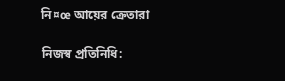নি¤œ আয়ের ক্রেতারা

নিজস্ব প্রতিনিধি: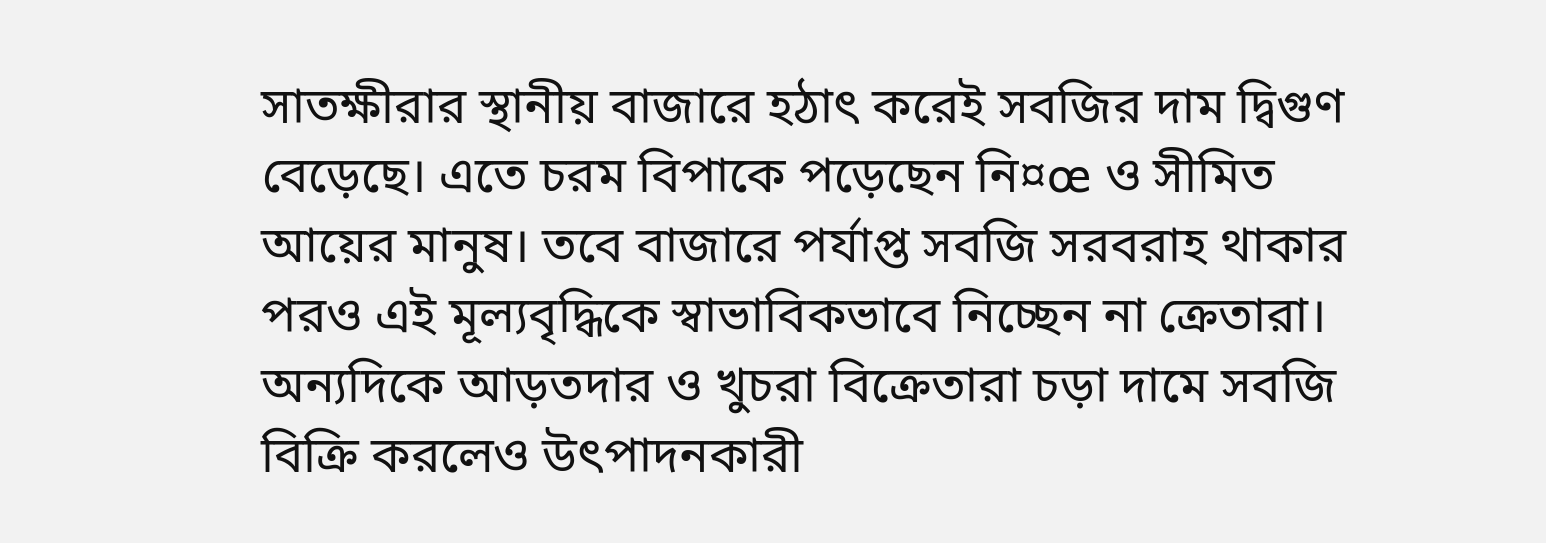সাতক্ষীরার স্থানীয় বাজারে হঠাৎ করেই সবজির দাম দ্বিগুণ বেড়েছে। এতে চরম বিপাকে পড়েছেন নি¤œ ও সীমিত আয়ের মানুষ। তবে বাজারে পর্যাপ্ত সবজি সরবরাহ থাকার পরও এই মূল্যবৃদ্ধিকে স্বাভাবিকভাবে নিচ্ছেন না ক্রেতারা। অন্যদিকে আড়তদার ও খুচরা বিক্রেতারা চড়া দামে সবজি বিক্রি করলেও উৎপাদনকারী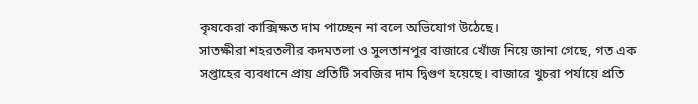কৃষকেরা কাক্সিক্ষত দাম পাচ্ছেন না বলে অভিযোগ উঠেছে।
সাতক্ষীরা শহরতলীর কদমতলা ও সুলতানপুর বাজারে খোঁজ নিয়ে জানা গেছে, গত এক সপ্তাহের ব্যবধানে প্রায় প্রতিটি সবজির দাম দ্বিগুণ হয়েছে। বাজারে খুচরা পর্যায়ে প্রতি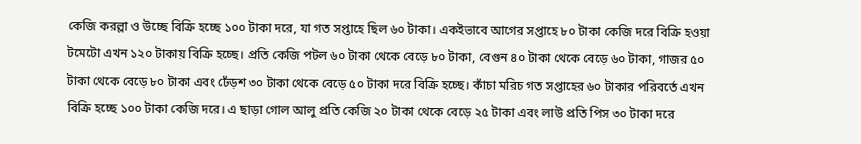কেজি করল্লা ও উচ্ছে বিক্রি হচ্ছে ১০০ টাকা দরে, যা গত সপ্তাহে ছিল ৬০ টাকা। একইভাবে আগের সপ্তাহে ৮০ টাকা কেজি দরে বিক্রি হওয়া টমেটো এখন ১২০ টাকায় বিক্রি হচ্ছে। প্রতি কেজি পটল ৬০ টাকা থেকে বেড়ে ৮০ টাকা, বেগুন ৪০ টাকা থেকে বেড়ে ৬০ টাকা, গাজর ৫০ টাকা থেকে বেড়ে ৮০ টাকা এবং ঢেঁড়শ ৩০ টাকা থেকে বেড়ে ৫০ টাকা দরে বিক্রি হচ্ছে। কাঁচা মরিচ গত সপ্তাহের ৬০ টাকার পরিবর্তে এখন বিক্রি হচ্ছে ১০০ টাকা কেজি দরে। এ ছাড়া গোল আলু প্রতি কেজি ২০ টাকা থেকে বেড়ে ২৫ টাকা এবং লাউ প্রতি পিস ৩০ টাকা দরে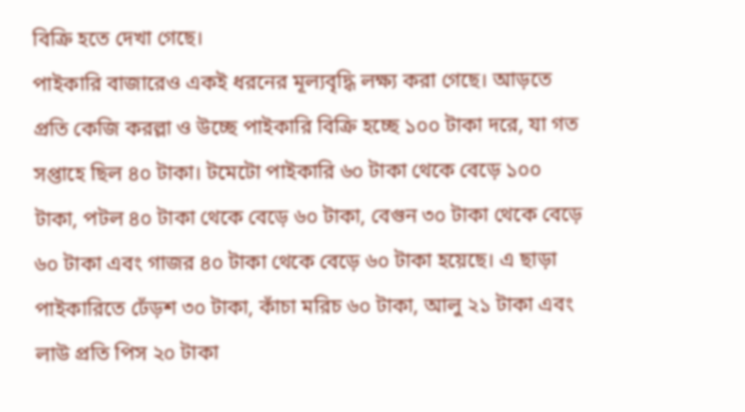বিক্রি হতে দেখা গেছে।
পাইকারি বাজারেও একই ধরনের মূল্যবৃদ্ধি লক্ষ্য করা গেছে। আড়তে প্রতি কেজি করল্লা ও উচ্ছে পাইকারি বিক্রি হচ্ছে ১০০ টাকা দরে, যা গত সপ্তাহে ছিল ৪০ টাকা। টমেটো পাইকারি ৬০ টাকা থেকে বেড়ে ১০০ টাকা, পটল ৪০ টাকা থেকে বেড়ে ৬০ টাকা, বেগুন ৩০ টাকা থেকে বেড়ে ৬০ টাকা এবং গাজর ৪০ টাকা থেকে বেড়ে ৬০ টাকা হয়েছে। এ ছাড়া পাইকারিতে ঢেঁড়শ ৩০ টাকা, কাঁচা মরিচ ৬০ টাকা, আলু ২১ টাকা এবং লাউ প্রতি পিস ২০ টাকা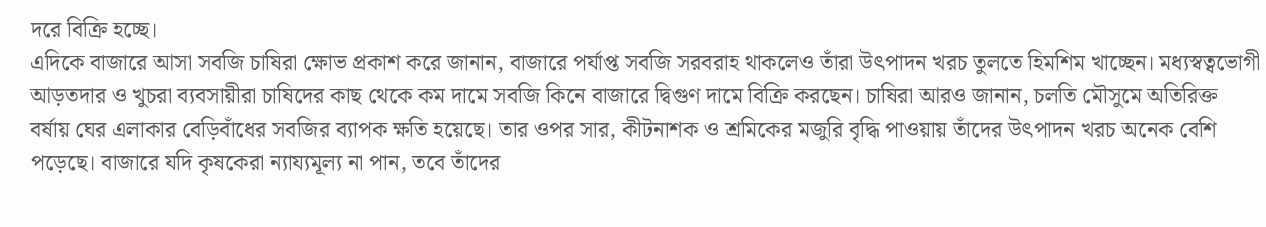দরে বিক্রি হচ্ছে।
এদিকে বাজারে আসা সবজি চাষিরা ক্ষোভ প্রকাশ করে জানান, বাজারে পর্যাপ্ত সবজি সরবরাহ থাকলেও তাঁরা উৎপাদন খরচ তুলতে হিমশিম খাচ্ছেন। মধ্যস্বত্বভোগী আড়তদার ও খুচরা ব্যবসায়ীরা চাষিদের কাছ থেকে কম দামে সবজি কিনে বাজারে দ্বিগুণ দামে বিক্রি করছেন। চাষিরা আরও জানান, চলতি মৌসুমে অতিরিক্ত বর্ষায় ঘের এলাকার বেড়িবাঁধের সবজির ব্যাপক ক্ষতি হয়েছে। তার ওপর সার, কীটনাশক ও শ্রমিকের মজুরি বৃদ্ধি পাওয়ায় তাঁদের উৎপাদন খরচ অনেক বেশি পড়েছে। বাজারে যদি কৃষকেরা ন্যায্যমূল্য না পান, তবে তাঁদের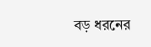বড় ধরনের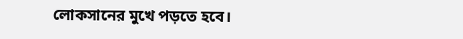লোকসানের মুখে পড়তে হবে।